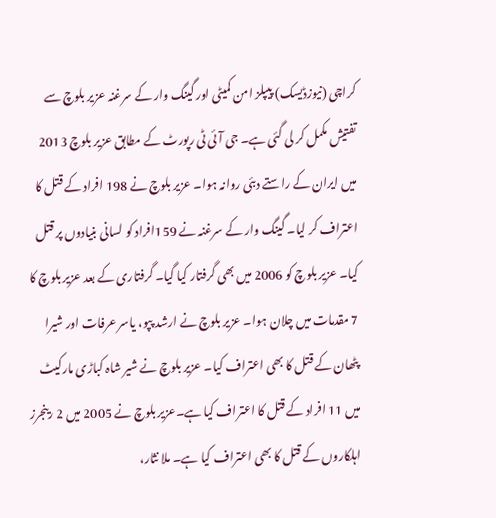کراچی (نیوزڈیسک) پیپلز امن کمیٹی اور گینگ وار کے سرغنہ عزیر بلوچ سے تفتیش مکمل کر لی گئی ہے۔ جی آئی ٹی رپورٹ کے مطابق عزیر بلوچ 2013 میں ایران کے راستے دبئی روانہ ہوا۔ عزیر بلوچ نے 198 افراد کے قتل کا اعتراف کر لیا۔ گینگ وار کے سرغنہ نے 159افراد کو لسانی بنیادوں پر قتل کیا۔ عزیر بلوچ کو 2006 میں بھی گرفتار کیا گیا۔ گرفتاری کے بعد عزیر بلوچ کا 7 مقدمات میں چلان ہوا۔ عزیر بلوچ نے ارشد پپو، یاسر عرفات اور شیرا پٹھان کے قتل کا بھی اعتراف کیا۔ عزیر بلوچ نے شیر شاہ کباڑی مارکیٹ میں 11 افراد کے قتل کا اعتراف کیا ہے۔عزیر بلوچ نے 2005 میں 2 رینجرز اہلکاروں کے قتل کا بھی اعتراف کیا ہے۔ ملا نثار،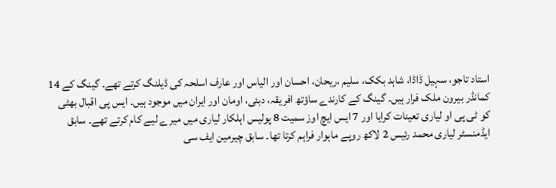استاد تاجو، سہیل ڈاڈا، شاہد بکک، سلیم ،ریحان، احسان اور الیاس اور عارف اسلحہ کی ڈیلنگ کرتے تھے۔ گینگ کے 14 کمانڈر بیرون ملک فرار ہیں۔ گینگ کے کارندے ساؤتھ افریقہ، دبئی، اومان اور ایران میں موجود ہیں۔ ایس پی اقبال بھٹی کو ٹی پی او لیاری تعینات کرایا اور 7 ایس ایچ اوز سمیت 8 پولیس اہلکار لیاری میں میرے لیے کام کرتے تھے۔ سابق ایڈمنسٹر لیاری محمد رئیس 2 لاکھ روپے ماہوار فراہم کرتا تھا۔ سابق چیرمین ایف سی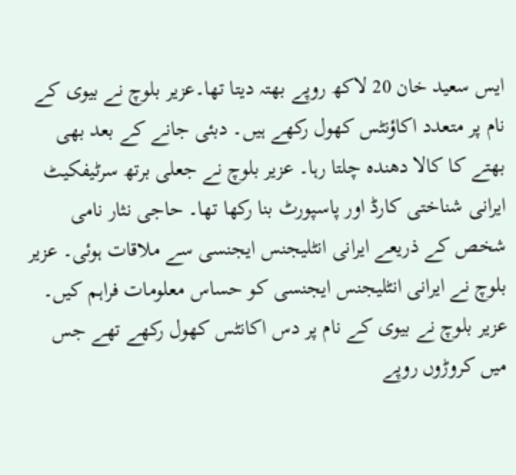ایس سعید خان 20 لاکھ روپے بھتہ دیتا تھا۔عزیر بلوچ نے بیوی کے نام پر متعدد اکاؤنٹس کھول رکھے ہیں۔ دبئی جانے کے بعد بھی بھتے کا کالا دھندہ چلتا رہا۔ عزیر بلوچ نے جعلی برتھ سرٹیفکیٹ ایرانی شناختی کارڈ اور پاسپورٹ بنا رکھا تھا۔ حاجی نثار نامی شخص کے ذریعے ایرانی انٹلیجنس ایجنسی سے ملاقات ہوئی۔ عزیر بلوچ نے ایرانی انٹلیجنس ایجنسی کو حساس معلومات فراہم کیں۔ عزیر بلوچ نے بیوی کے نام پر دس اکانٹس کھول رکھے تھے جس میں کروڑوں روپے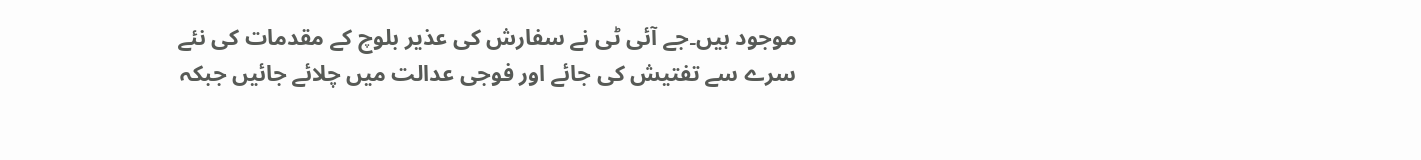موجود ہیں۔جے آئی ٹی نے سفارش کی عذیر بلوچ کے مقدمات کی نئے سرے سے تفتیش کی جائے اور فوجی عدالت میں چلائے جائیں جبکہ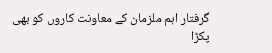گرفتار اہم ملزمان کے معاونت کاروں کو بھی پکڑا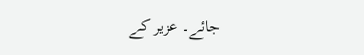جائے۔ عزیر کے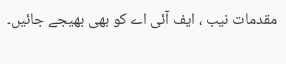مقدمات نیب ، ایف آئی اے کو بھی بھیجے جائیں۔